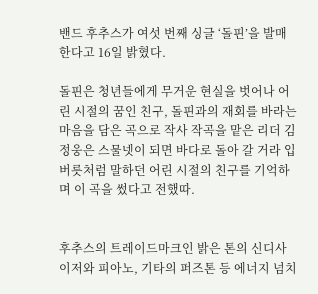밴드 후추스가 여섯 번째 싱글 ‘돌핀’을 발매한다고 16일 밝혔다.

돌핀은 청년들에게 무거운 현실을 벗어나 어린 시절의 꿈인 친구, 돌핀과의 재회를 바라는 마음을 담은 곡으로 작사 작곡을 맡은 리더 김정웅은 스물넷이 되면 바다로 돌아 갈 거라 입버릇처럼 말하던 어린 시절의 친구를 기억하며 이 곡을 썼다고 전했따.


후추스의 트레이드마크인 밝은 톤의 신디사이저와 피아노, 기타의 퍼즈톤 등 에너지 넘치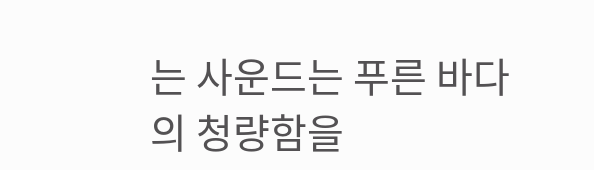는 사운드는 푸른 바다의 청량함을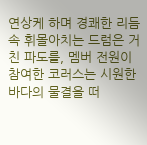연상케 하며 경쾌한 리듬속 휘몰아치는 드럼은 거친 파도를, 멤버 전원이 참여한 코러스는 시원한 바다의 물결을 떠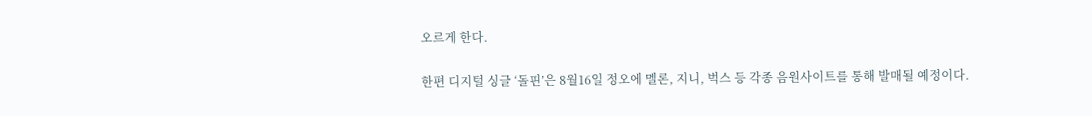오르게 한다.

한편 디지털 싱글 ‘돌핀’은 8월16일 정오에 멜론, 지니, 벅스 등 각종 음원사이트를 통해 발매될 예정이다.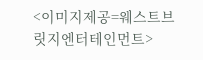<이미지제공=웨스트브릿지엔터테인먼트>